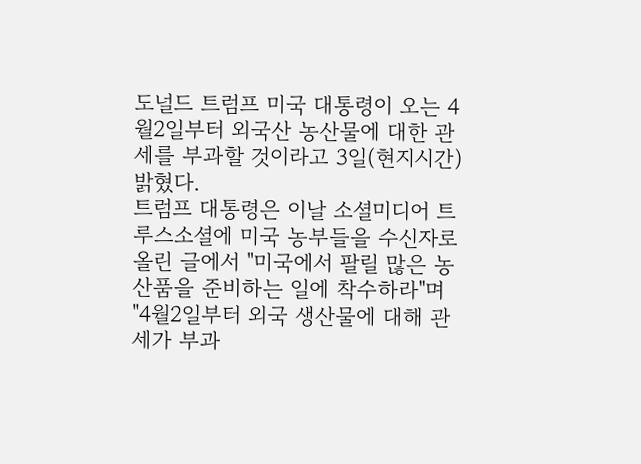도널드 트럼프 미국 대통령이 오는 4월2일부터 외국산 농산물에 대한 관세를 부과할 것이라고 3일(현지시간) 밝혔다.
트럼프 대통령은 이날 소셜미디어 트루스소셜에 미국 농부들을 수신자로 올린 글에서 "미국에서 팔릴 많은 농산품을 준비하는 일에 착수하라"며 "4월2일부터 외국 생산물에 대해 관세가 부과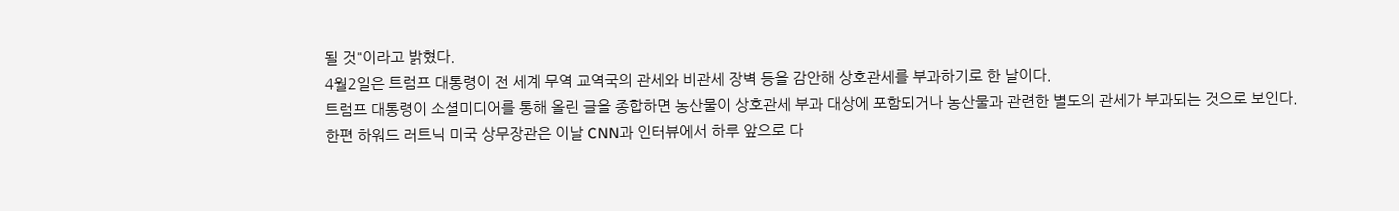될 것"이라고 밝혔다.
4월2일은 트럼프 대통령이 전 세계 무역 교역국의 관세와 비관세 장벽 등을 감안해 상호관세를 부과하기로 한 날이다.
트럼프 대통령이 소셜미디어를 통해 올린 글을 종합하면 농산물이 상호관세 부과 대상에 포함되거나 농산물과 관련한 별도의 관세가 부과되는 것으로 보인다.
한편 하워드 러트닉 미국 상무장관은 이날 CNN과 인터뷰에서 하루 앞으로 다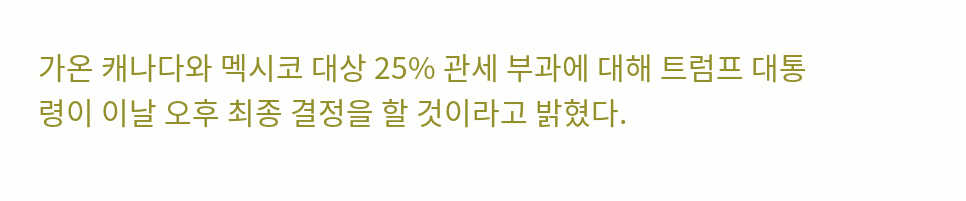가온 캐나다와 멕시코 대상 25% 관세 부과에 대해 트럼프 대통령이 이날 오후 최종 결정을 할 것이라고 밝혔다.